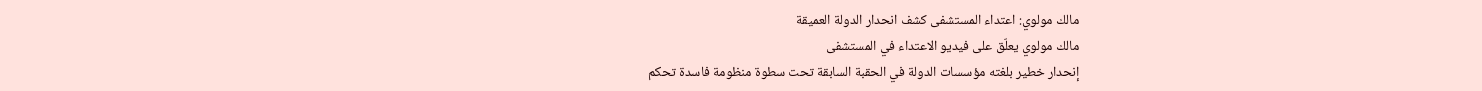مالك مولوي: اعتداء المستشفى كشف انحدار الدولة العميقة
مالك مولوي يعلّق على فيديو الاعتداء في المستشفى
إنحدار خطير بلغته مؤسسات الدولة في الحقبة السابقة تحت سطوة منظومة فاسدة تحكم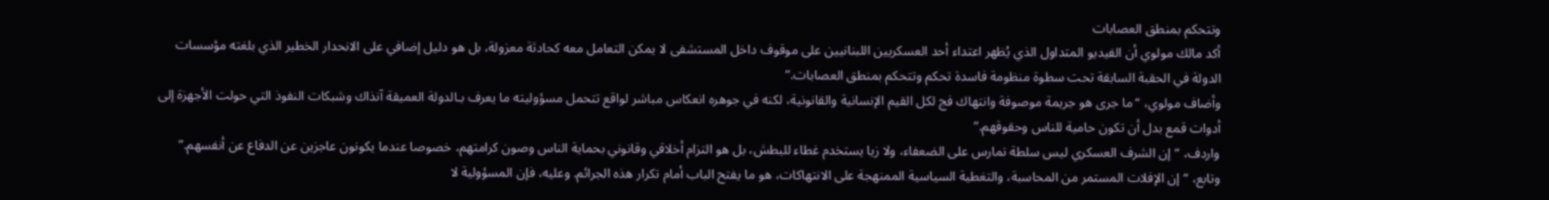وتتحكم بمنطق العصابات
أكد مالك مولوي أن الفيديو المتداول الذي يُظهر اعتداء أحد العسكريين اللبنانيين على موقوف داخل المستشفى لا يمكن التعامل معه كحادثة معزولة، بل هو دليل إضافي على الانحدار الخطير الذي بلغته مؤسسات الدولة في الحقبة السابقة تحت سطوة منظومة فاسدة تحكم وتتحكم بمنطق العصابات.”
وأضاف مولوي، “ما جرى هو جريمة موصوفة وانتهاك فج لكل القيم الإنسانية والقانونية، لكنه في جوهره انعكاس مباشر لواقع تتحمل مسؤوليته ما يعرف بـالدولة العميقة آنذاك وشبكات النفوذ التي حولت الأجهزة إلى أدوات قمع بدل أن تكون حامية للناس وحقوقهم.”
واردف، “إن الشرف العسكري ليس سلطة تمارس على الضعفاء، ولا زيا يستخدم غطاء للبطش، بل هو التزام أخلاقي وقانوني بحماية الناس وصون كرامتهم، خصوصا عندما يكونون عاجزين عن الدفاع عن أنفسهم.”
وتابع، “إن الإفلات المستمر من المحاسبة، والتغطية السياسية الممنهجة على الانتهاكات، هو ما يفتح الباب أمام تكرار هذه الجرائم. وعليه، فإن المسؤولية لا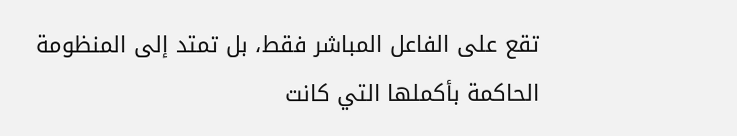تقع على الفاعل المباشر فقط، بل تمتد إلى المنظومة الحاكمة بأكملها التي كانت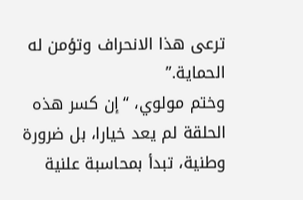ترعى هذا الانحراف وتؤمن له الحماية.”
وختم مولوي، “إن كسر هذه الحلقة لم يعد خيارا، بل ضرورة وطنية، تبدأ بمحاسبة علنية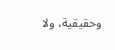وحقيقية، ولا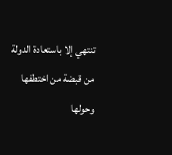تنتهي إلا باستعادة الدولة من قبضة من اختطفها وحولها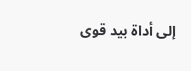إلى أداة بيد قوى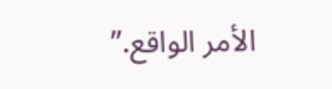الأمر الواقع.”